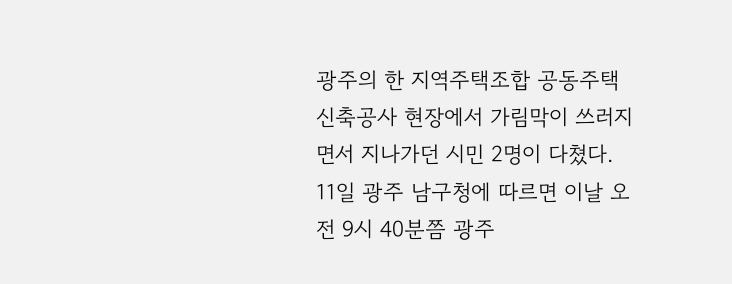광주의 한 지역주택조합 공동주택 신축공사 현장에서 가림막이 쓰러지면서 지나가던 시민 2명이 다쳤다.
11일 광주 남구청에 따르면 이날 오전 9시 40분쯤 광주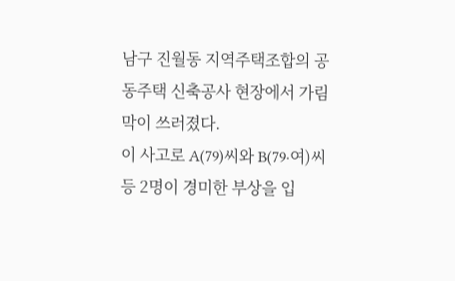남구 진월동 지역주택조합의 공동주택 신축공사 현장에서 가림막이 쓰러졌다.
이 사고로 A(79)씨와 B(79·여)씨 등 2명이 경미한 부상을 입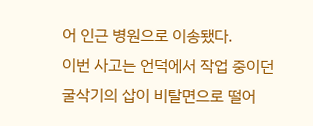어 인근 병원으로 이송됐다.
이번 사고는 언덕에서 작업 중이던 굴삭기의 삽이 비탈면으로 떨어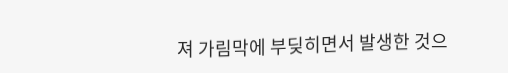져 가림막에 부딪히면서 발생한 것으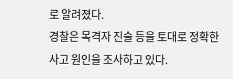로 알려졌다.
경찰은 목격자 진술 등을 토대로 정확한 사고 원인을 조사하고 있다.